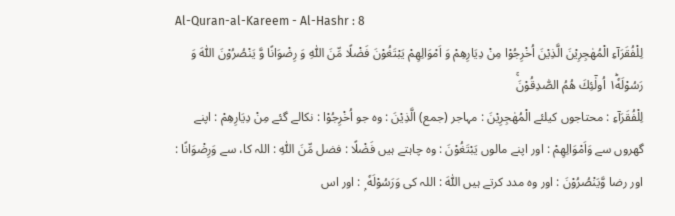Al-Quran-al-Kareem - Al-Hashr : 8
لِلْفُقَرَآءِ الْمُهٰجِرِیْنَ الَّذِیْنَ اُخْرِجُوْا مِنْ دِیَارِهِمْ وَ اَمْوَالِهِمْ یَبْتَغُوْنَ فَضْلًا مِّنَ اللّٰهِ وَ رِضْوَانًا وَّ یَنْصُرُوْنَ اللّٰهَ وَ رَسُوْلَهٗ١ؕ اُولٰٓئِكَ هُمُ الصّٰدِقُوْنَۚ
لِلْفُقَرَآءِ : محتاجوں کیلئے الْمُهٰجِرِيْنَ : مہاجر (جمع) الَّذِيْنَ : وہ جو اُخْرِجُوْا : نکالے گئے مِنْ دِيَارِهِمْ : اپنے گھروں سے وَاَمْوَالِهِمْ : اور اپنے مالوں يَبْتَغُوْنَ : وہ چاہتے ہیں فَضْلًا : فضل مِّنَ اللّٰهِ : اللہ کا، سے وَرِضْوَانًا : اور رضا وَّيَنْصُرُوْنَ : اور وہ مدد کرتے ہیں اللّٰهَ : اللہ کی وَرَسُوْلَهٗ ۭ : اور اس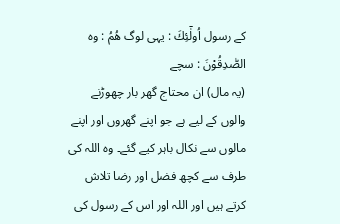کے رسول اُولٰٓئِكَ : یہی لوگ هُمُ : وہ الصّٰدِقُوْنَ : سچے
(یہ مال) ان محتاج گھر بار چھوڑنے والوں کے لیے ہے جو اپنے گھروں اور اپنے مالوں سے نکال باہر کیے گئے۔ وہ اللہ کی طرف سے کچھ فضل اور رضا تلاش کرتے ہیں اور اللہ اور اس کے رسول کی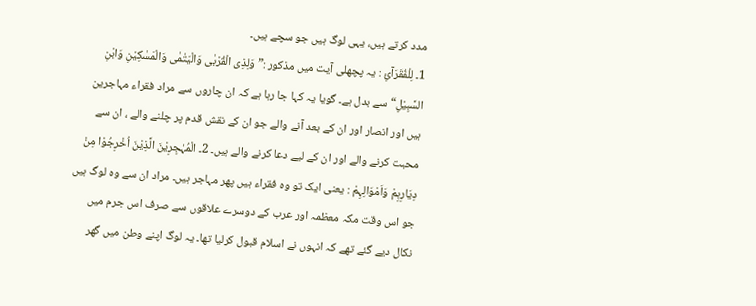مدد کرتے ہیں، یہی لوگ ہیں جو سچے ہیں۔
1۔ لِلْفُقَرَآئِ : یہ پچھلی آیت میں مذکور :”وَلِذِی الْقُرْبٰی وَالْیَتٰمٰی وَالْمَسٰکِیْنِ وَابْنِ السَّبِیْلِ“ سے بدل ہے۔ گویا یہ کہا جا رہا ہے کہ ان چاروں سے مراد فقراء مہاجرین ہیں اور انصار اور ان کے بعد آنے والے جو ان کے نقش قدم پر چلنے والے ، ان سے محبت کرنے والے اور ان کے لیے دعا کرنے والے ہیں۔ 2۔ الْمُہٰجِرِیْنَ الَّذِیْنَ اُخْرِجُوْا مِنْ دِیَارِہِمْ وَاَمْوَالِہِمْ : یعنی ایک تو وہ فقراء ہیں پھر مہاجر ہیں۔ مراد ان سے وہ لوگ ہیں جو اس وقت مکہ معظمہ اور عرب کے دوسرے علاقوں سے صرف اس جرم میں نکال دیے گئے تھے کہ انہوں نے اسلام قبول کرلیا تھا۔ یہ لوگ اپنے وطن میں گھر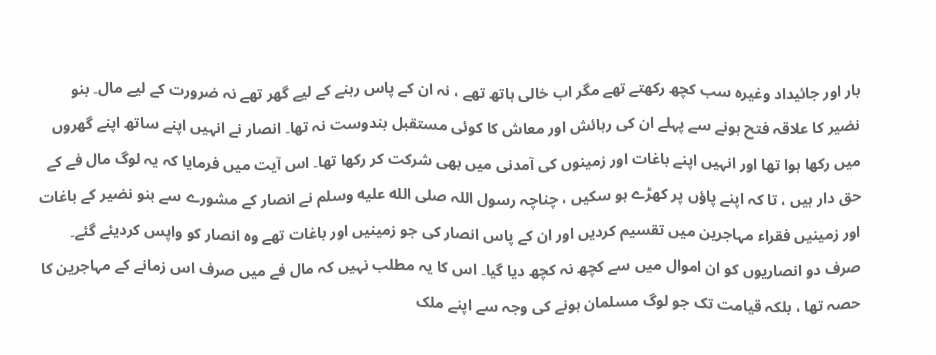بار اور جائیداد وغیرہ سب کچھ رکھتے تھے مگر اب خالی ہاتھ تھے ، نہ ان کے پاس رہنے کے لیے گھر تھے نہ ضرورت کے لیے مال۔ بنو نضیر کا علاقہ فتح ہونے سے پہلے ان کی رہائش اور معاش کا کوئی مستقبل بندوست نہ تھا۔ انصار نے انہیں اپنے ساتھ اپنے گھروں میں رکھا ہوا تھا اور انہیں اپنے باغات اور زمینوں کی آمدنی میں بھی شرکت کر رکھا تھا۔ اس آیت میں فرمایا کہ یہ لوگ مال فے کے حق دار ہیں ، تا کہ اپنے پاؤں پر کھڑے ہو سکیں ، چناچہ رسول اللہ صلى الله عليه وسلم نے انصار کے مشورے سے بنو نضیر کے باغات اور زمینیں فقراء مہاجرین میں تقسیم کردیں اور ان کے پاس انصار کی جو زمینیں اور باغات تھے وہ انصار کو واپس کردیئے گئے۔ صرف دو انصاریوں کو ان اموال میں سے کچھ نہ کچھ دیا گیا۔ اس کا یہ مطلب نہیں کہ مال فے میں صرف اس زمانے کے مہاجرین کا حصہ تھا ، بلکہ قیامت تک جو لوگ مسلمان ہونے کی وجہ سے اپنے ملک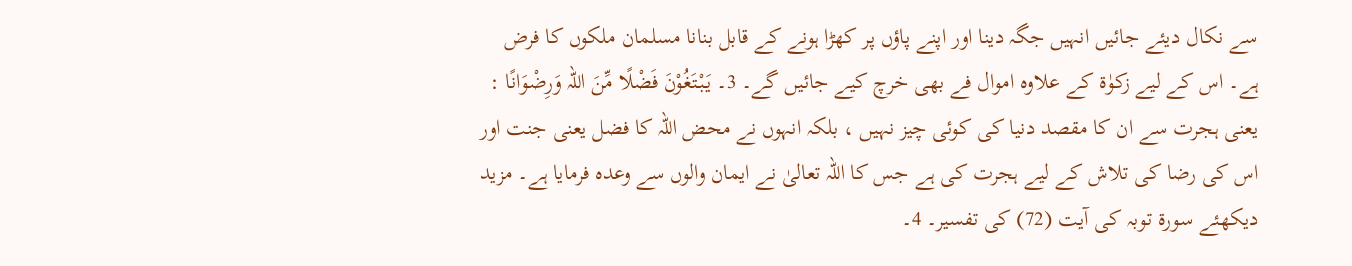سے نکال دیئے جائیں انہیں جگہ دینا اور اپنے پاؤں پر کھڑا ہونے کے قابل بنانا مسلمان ملکوں کا فرض ہے۔ اس کے لیے زکوٰۃ کے علاوہ اموال فے بھی خرچ کیے جائیں گے۔ 3۔ یَبْتَغُوْنَ فَضْلًا مِّنَ اللہ وَرِضْوَانًا : یعنی ہجرت سے ان کا مقصد دنیا کی کوئی چیز نہیں ، بلکہ انہوں نے محض اللہ کا فضل یعنی جنت اور اس کی رضا کی تلاش کے لیے ہجرت کی ہے جس کا اللہ تعالیٰ نے ایمان والوں سے وعدہ فرمایا ہے۔ مزید دیکھئے سورة توبہ کی آیت (72) کی تفسیر۔ 4۔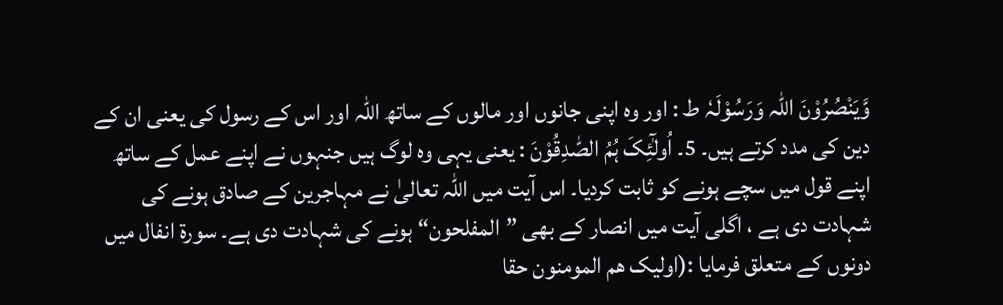وَّیَنْصُرُوْنَ اللہ وَرَسُوْلَہٗ ط : اور وہ اپنی جانوں اور مالوں کے ساتھ اللہ اور اس کے رسول کی یعنی ان کے دین کی مدد کرتے ہیں۔ 5۔ اُولٰٓئِکَ ہُمُ الصّٰدِقُوْنَ : یعنی یہی وہ لوگ ہیں جنہوں نے اپنے عمل کے ساتھ اپنے قول میں سچے ہونے کو ثابت کردیا۔ اس آیت میں اللہ تعالیٰ نے مہاجرین کے صادق ہونے کی شہادت دی ہے ، اگلی آیت میں انصار کے بھی ”المفلحون“ ہونے کی شہادت دی ہے۔ سورة انفال میں دونوں کے متعلق فرمایا :(اولیک ھم المومنون حقا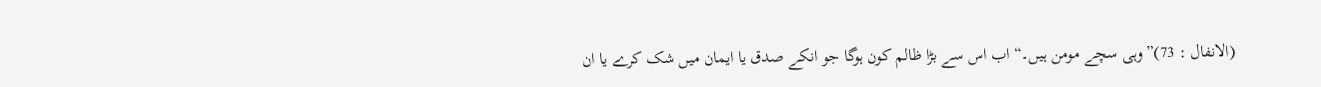(الانفال : 73)”وہی سچے مومن ہیں۔“ اب اس سے بڑا ظالم کون ہوگا جو انکے صدق یا ایمان میں شک کرے یا ان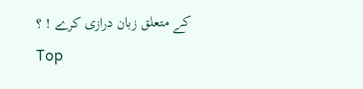کے متعلق زبان درازی کرے ! ؟
Top